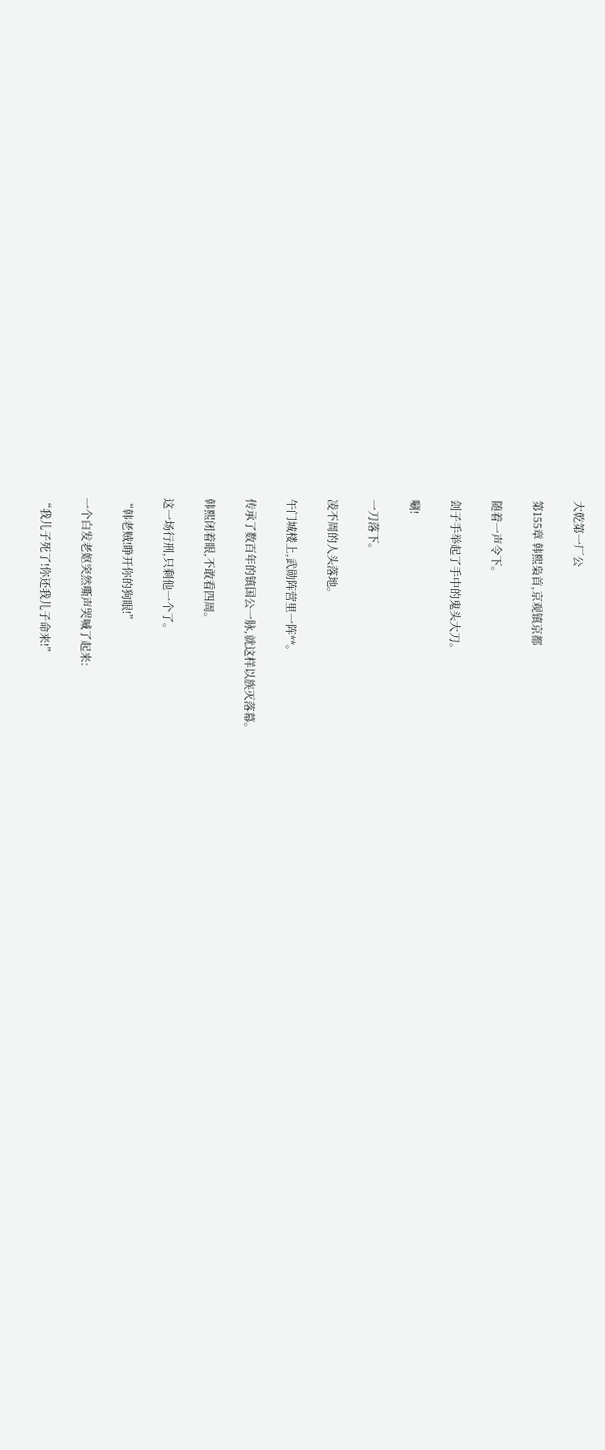大乾第一厂公

第155章 韩熙枭首,京观镇京都

随着一声令下。

刽子手举起了手中的鬼头大刀。

唰!

一刀落下。

凌不周的人头落地。

午门城楼上,武勋阵营里一阵**。

传承了数百年的镇国公一脉,就这样以族灭落幕。

韩熙闭着眼,不敢看四周。

这一场行刑,只剩他一个了。

“韩老贼!睁开你的狗眼!”

一个白发老妪突然嘶声哭喊了起来:

“我儿子死了!你还我儿子命来!”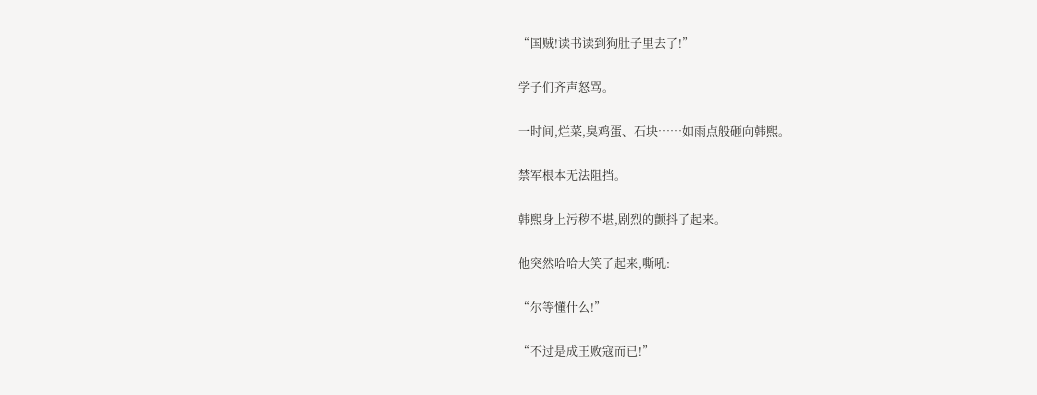“国贼!读书读到狗肚子里去了!”

学子们齐声怒骂。

一时间,烂菜,臭鸡蛋、石块……如雨点般砸向韩熙。

禁军根本无法阻挡。

韩熙身上污秽不堪,剧烈的颤抖了起来。

他突然哈哈大笑了起来,嘶吼:

“尔等懂什么!”

“不过是成王败寇而已!”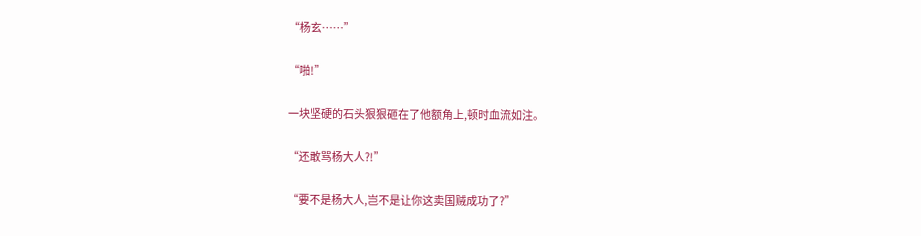“杨玄……”

“啪!”

一块坚硬的石头狠狠砸在了他额角上,顿时血流如注。

“还敢骂杨大人?!”

“要不是杨大人,岂不是让你这卖国贼成功了?”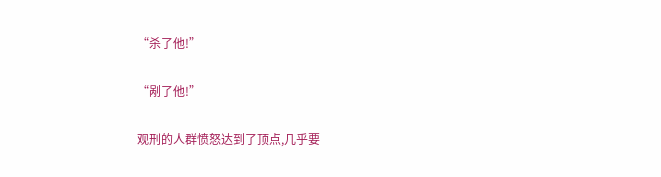“杀了他!”

“剐了他!”

观刑的人群愤怒达到了顶点,几乎要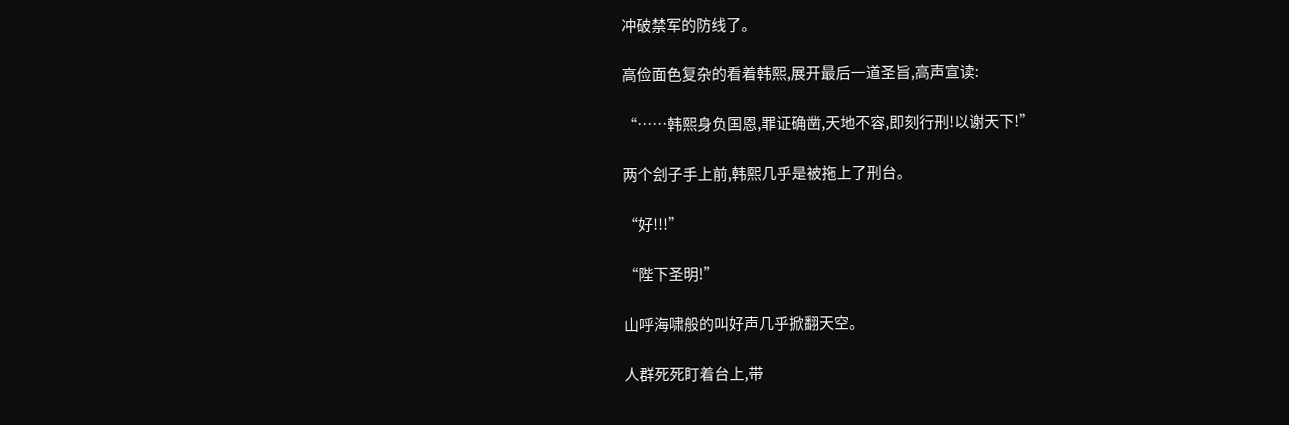冲破禁军的防线了。

高俭面色复杂的看着韩熙,展开最后一道圣旨,高声宣读:

“……韩熙身负国恩,罪证确凿,天地不容,即刻行刑!以谢天下!”

两个刽子手上前,韩熙几乎是被拖上了刑台。

“好!!!”

“陛下圣明!”

山呼海啸般的叫好声几乎掀翻天空。

人群死死盯着台上,带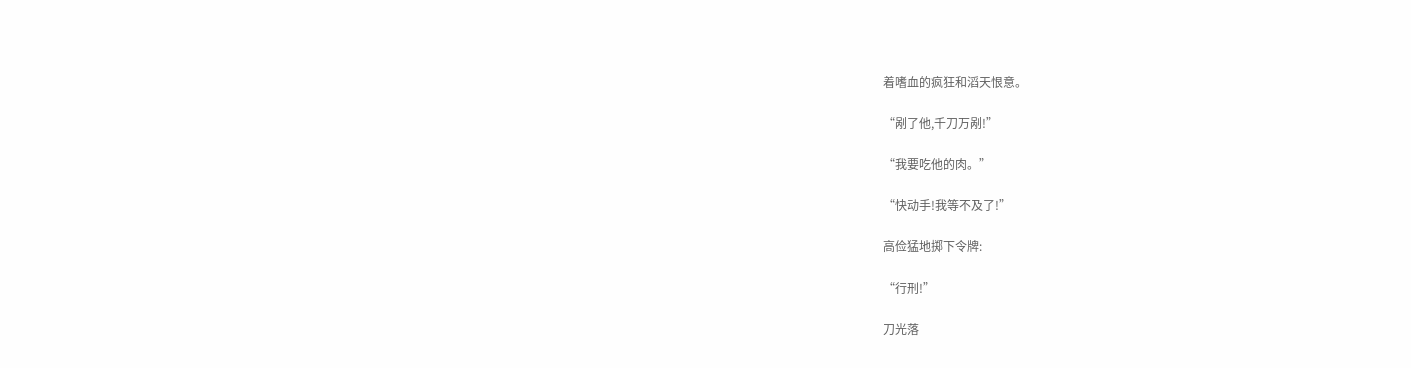着嗜血的疯狂和滔天恨意。

“剐了他,千刀万剐!”

“我要吃他的肉。”

“快动手!我等不及了!”

高俭猛地掷下令牌:

“行刑!”

刀光落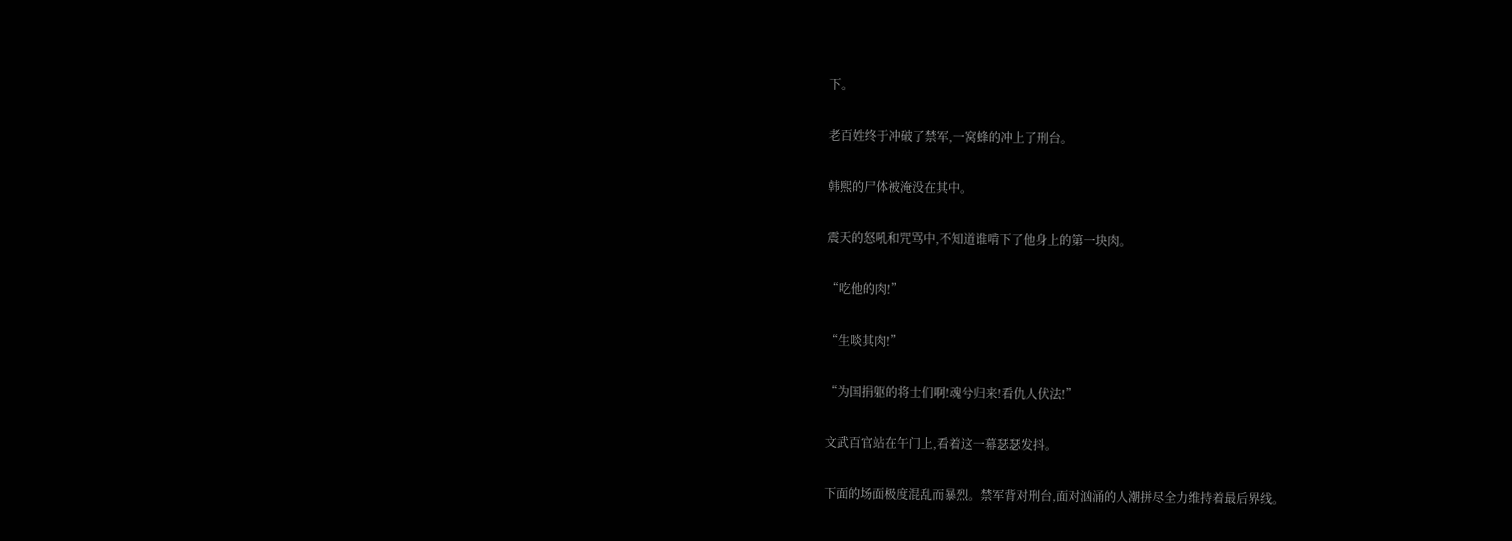下。

老百姓终于冲破了禁军,一窝蜂的冲上了刑台。

韩熙的尸体被淹没在其中。

震天的怒吼和咒骂中,不知道谁啃下了他身上的第一块肉。

“吃他的肉!”

“生啖其肉!”

“为国捐躯的将士们啊!魂兮归来!看仇人伏法!”

文武百官站在午门上,看着这一幕瑟瑟发抖。

下面的场面极度混乱而暴烈。禁军背对刑台,面对汹涌的人潮拼尽全力维持着最后界线。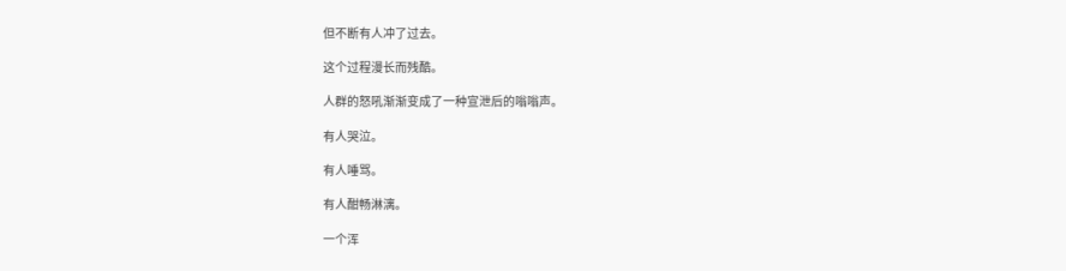但不断有人冲了过去。

这个过程漫长而残酷。

人群的怒吼渐渐变成了一种宣泄后的嗡嗡声。

有人哭泣。

有人唾骂。

有人酣畅淋漓。

一个浑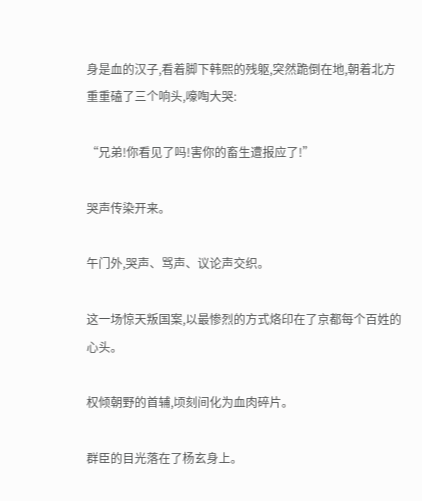身是血的汉子,看着脚下韩熙的残躯,突然跪倒在地,朝着北方重重磕了三个响头,嚎啕大哭:

“兄弟!你看见了吗!害你的畜生遭报应了!”

哭声传染开来。

午门外,哭声、骂声、议论声交织。

这一场惊天叛国案,以最惨烈的方式烙印在了京都每个百姓的心头。

权倾朝野的首辅,顷刻间化为血肉碎片。

群臣的目光落在了杨玄身上。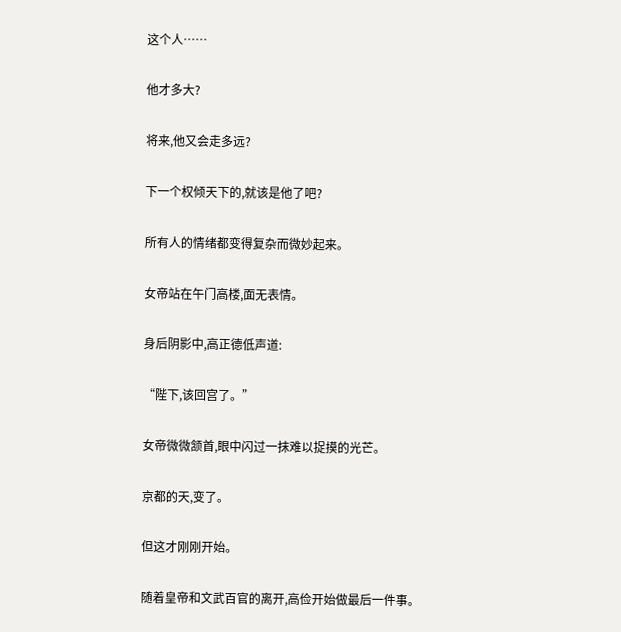这个人……

他才多大?

将来,他又会走多远?

下一个权倾天下的,就该是他了吧?

所有人的情绪都变得复杂而微妙起来。

女帝站在午门高楼,面无表情。

身后阴影中,高正德低声道:

“陛下,该回宫了。”

女帝微微颔首,眼中闪过一抹难以捉摸的光芒。

京都的天,变了。

但这才刚刚开始。

随着皇帝和文武百官的离开,高俭开始做最后一件事。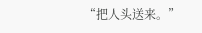“把人头送来。”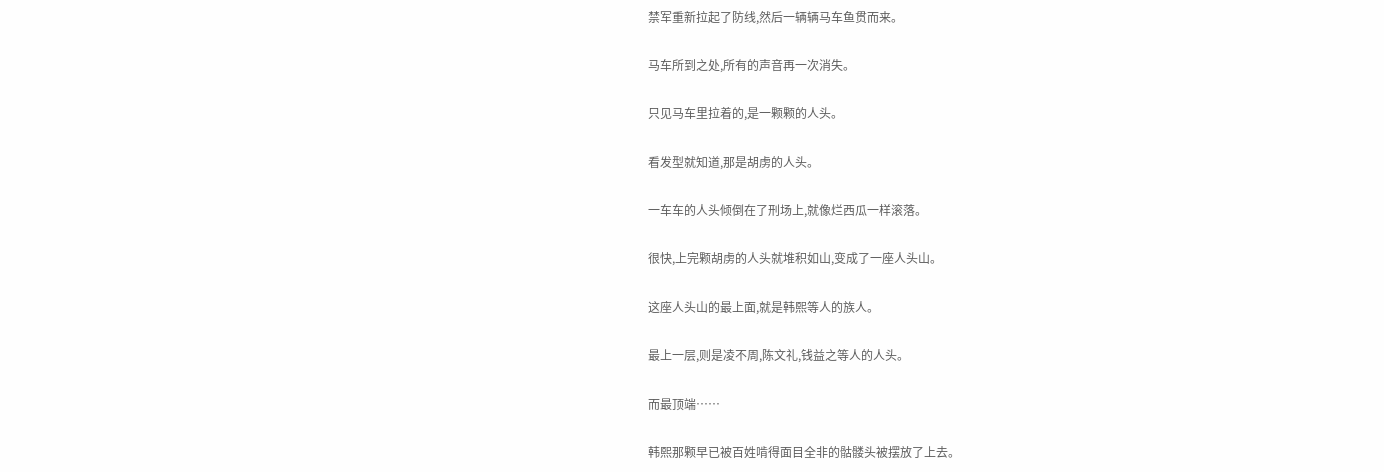禁军重新拉起了防线,然后一辆辆马车鱼贯而来。

马车所到之处,所有的声音再一次消失。

只见马车里拉着的,是一颗颗的人头。

看发型就知道,那是胡虏的人头。

一车车的人头倾倒在了刑场上,就像烂西瓜一样滚落。

很快,上完颗胡虏的人头就堆积如山,变成了一座人头山。

这座人头山的最上面,就是韩熙等人的族人。

最上一层,则是凌不周,陈文礼,钱益之等人的人头。

而最顶端……

韩熙那颗早已被百姓啃得面目全非的骷髅头被摆放了上去。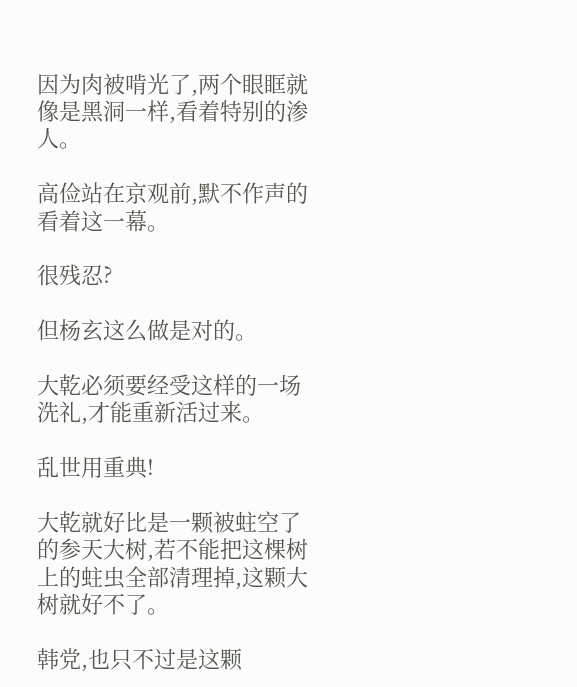因为肉被啃光了,两个眼眶就像是黑洞一样,看着特别的渗人。

高俭站在京观前,默不作声的看着这一幕。

很残忍?

但杨玄这么做是对的。

大乾必须要经受这样的一场洗礼,才能重新活过来。

乱世用重典!

大乾就好比是一颗被蛀空了的参天大树,若不能把这棵树上的蛀虫全部清理掉,这颗大树就好不了。

韩党,也只不过是这颗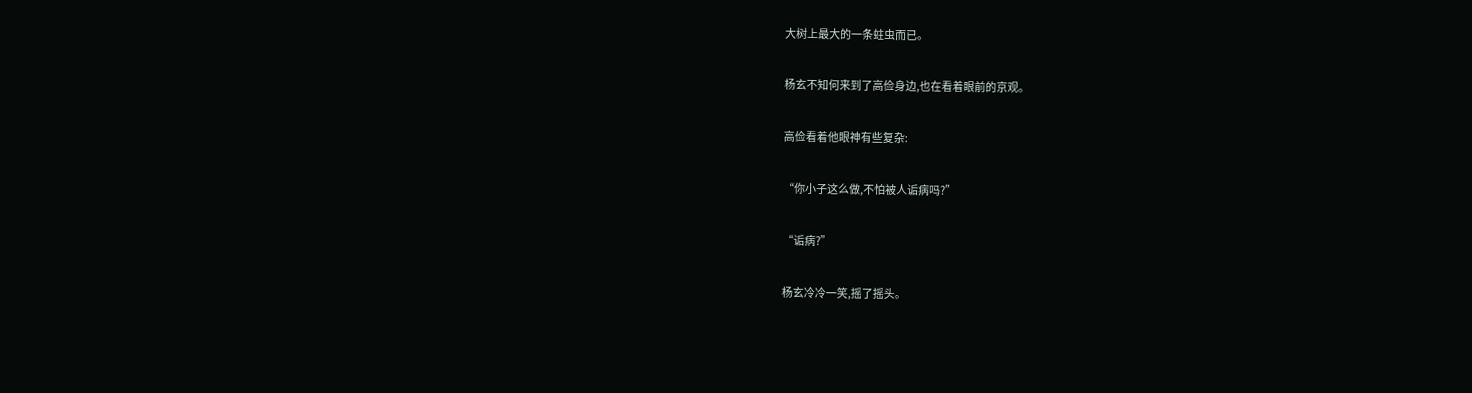大树上最大的一条蛀虫而已。

杨玄不知何来到了高俭身边,也在看着眼前的京观。

高俭看着他眼神有些复杂:

“你小子这么做,不怕被人诟病吗?”

“诟病?”

杨玄冷冷一笑,摇了摇头。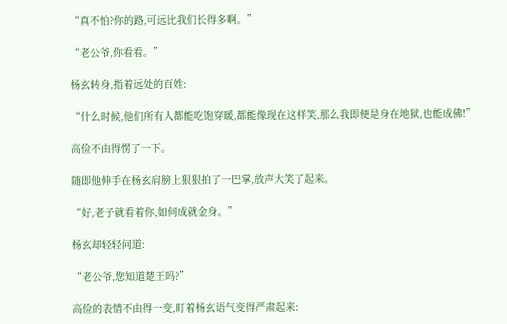“真不怕?你的路,可远比我们长得多啊。”

“老公爷,你看看。”

杨玄转身,指着远处的百姓:

“什么时候,他们所有人都能吃饱穿暖,都能像现在这样笑,那么我即便是身在地狱,也能成佛!”

高俭不由得愣了一下。

随即他伸手在杨玄肩膀上狠狠拍了一巴掌,放声大笑了起来。

“好,老子就看着你,如何成就金身。”

杨玄却轻轻问道:

“老公爷,您知道楚王吗?”

高俭的表情不由得一变,盯着杨玄语气变得严肃起来: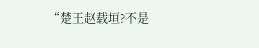“楚王赵载垣?不是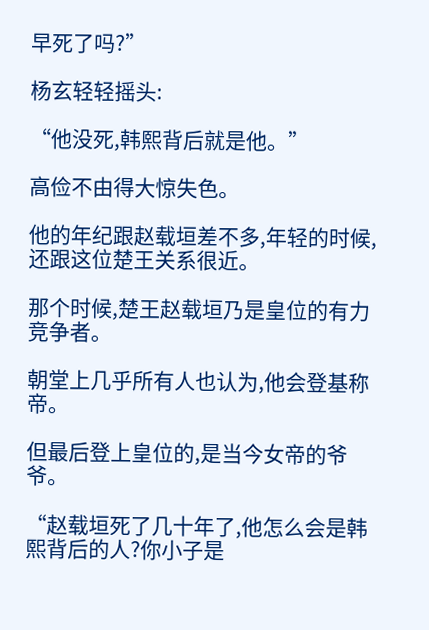早死了吗?”

杨玄轻轻摇头:

“他没死,韩熙背后就是他。”

高俭不由得大惊失色。

他的年纪跟赵载垣差不多,年轻的时候,还跟这位楚王关系很近。

那个时候,楚王赵载垣乃是皇位的有力竞争者。

朝堂上几乎所有人也认为,他会登基称帝。

但最后登上皇位的,是当今女帝的爷爷。

“赵载垣死了几十年了,他怎么会是韩熙背后的人?你小子是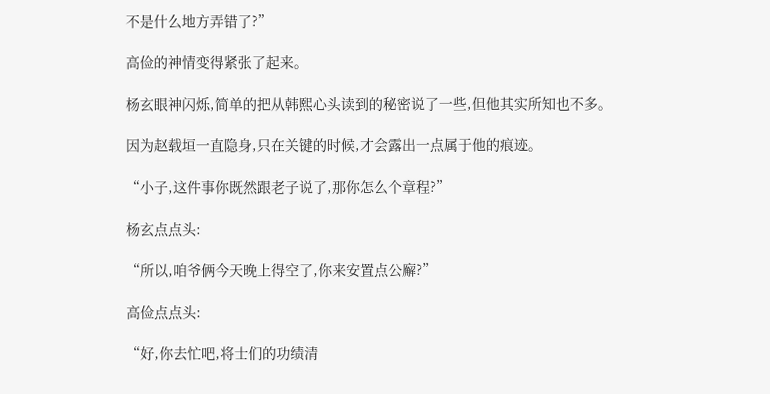不是什么地方弄错了?”

高俭的神情变得紧张了起来。

杨玄眼神闪烁,简单的把从韩熙心头读到的秘密说了一些,但他其实所知也不多。

因为赵载垣一直隐身,只在关键的时候,才会露出一点属于他的痕迹。

“小子,这件事你既然跟老子说了,那你怎么个章程?”

杨玄点点头:

“所以,咱爷俩今天晚上得空了,你来安置点公廨?”

高俭点点头:

“好,你去忙吧,将士们的功绩清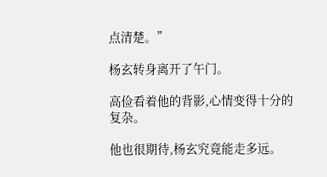点清楚。”

杨玄转身离开了午门。

高俭看着他的背影,心情变得十分的复杂。

他也很期待,杨玄究竟能走多远。